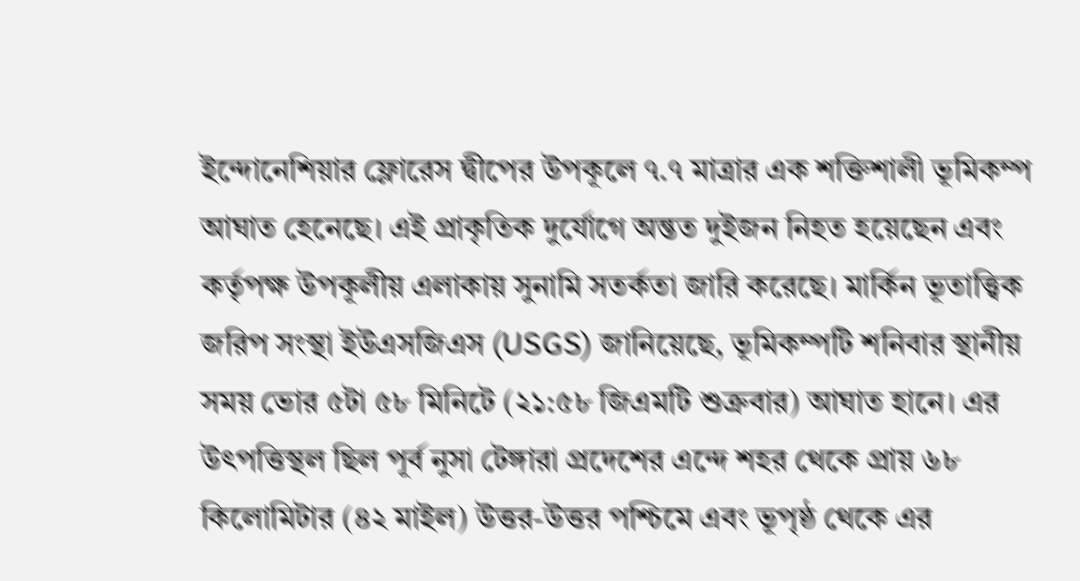ইন্দোনেশিয়ার ফ্লোরেস দ্বীপের উপকূলে ৭.৭ মাত্রার এক শক্তিশালী ভূমিকম্প আঘাত হেনেছে। এই প্রাকৃতিক দুর্যোগে অন্তত দুইজন নিহত হয়েছেন এবং কর্তৃপক্ষ উপকূলীয় এলাকায় সুনামি সতর্কতা জারি করেছে। মার্কিন ভূতাত্ত্বিক জরিপ সংস্থা ইউএসজিএস (USGS) জানিয়েছে, ভূমিকম্পটি শনিবার স্থানীয় সময় ভোর ৫টা ৫৮ মিনিটে (২১:৫৮ জিএমটি শুক্রবার) আঘাত হানে। এর উৎপত্তিস্থল ছিল পূর্ব নুসা টেঙ্গারা প্রদেশের এন্দে শহর থেকে প্রায় ৬৮ কিলোমিটার (৪২ মাইল) উত্তর-উত্তর পশ্চিমে এবং ভূপৃষ্ঠ থেকে এর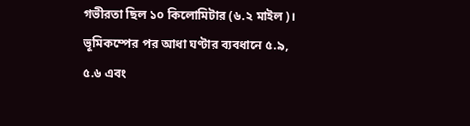গভীরতা ছিল ১০ কিলোমিটার (৬.২ মাইল)।
ভূমিকম্পের পর আধা ঘণ্টার ব্যবধানে ৫.৯, ৫.৬ এবং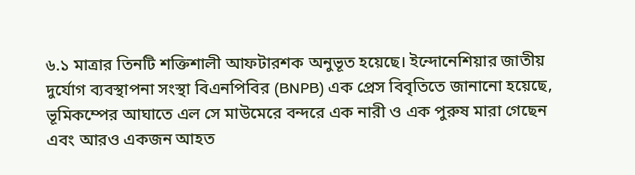৬.১ মাত্রার তিনটি শক্তিশালী আফটারশক অনুভূত হয়েছে। ইন্দোনেশিয়ার জাতীয় দুর্যোগ ব্যবস্থাপনা সংস্থা বিএনপিবির (BNPB) এক প্রেস বিবৃতিতে জানানো হয়েছে, ভূমিকম্পের আঘাতে এল সে মাউমেরে বন্দরে এক নারী ও এক পুরুষ মারা গেছেন এবং আরও একজন আহত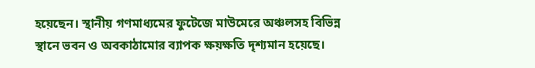হয়েছেন। স্থানীয় গণমাধ্যমের ফুটেজে মাউমেরে অঞ্চলসহ বিভিন্ন স্থানে ভবন ও অবকাঠামোর ব্যাপক ক্ষয়ক্ষতি দৃশ্যমান হয়েছে।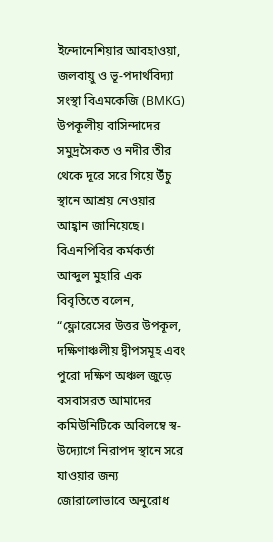ইন্দোনেশিয়ার আবহাওয়া, জলবায়ু ও ভূ-পদার্থবিদ্যা সংস্থা বিএমকেজি (BMKG) উপকূলীয় বাসিন্দাদের সমুদ্রসৈকত ও নদীর তীর থেকে দূরে সরে গিয়ে উঁচু স্থানে আশ্রয় নেওয়ার আহ্বান জানিয়েছে। বিএনপিবির কর্মকর্তা আব্দুল মুহারি এক বিবৃতিতে বলেন, “ফ্লোরেসের উত্তর উপকূল, দক্ষিণাঞ্চলীয় দ্বীপসমূহ এবং পুরো দক্ষিণ অঞ্চল জুড়ে বসবাসরত আমাদের কমিউনিটিকে অবিলম্বে স্ব-উদ্যোগে নিরাপদ স্থানে সরে যাওয়ার জন্য জোরালোভাবে অনুরোধ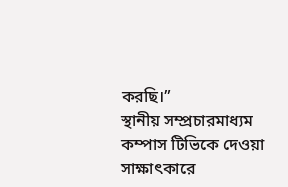করছি।”
স্থানীয় সম্প্রচারমাধ্যম কম্পাস টিভিকে দেওয়া সাক্ষাৎকারে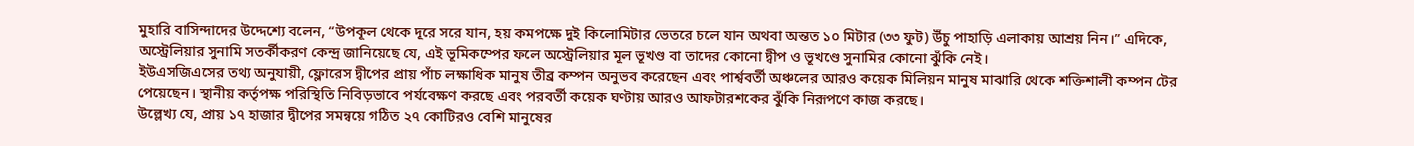মুহারি বাসিন্দাদের উদ্দেশ্যে বলেন, “উপকূল থেকে দূরে সরে যান, হয় কমপক্ষে দুই কিলোমিটার ভেতরে চলে যান অথবা অন্তত ১০ মিটার (৩৩ ফুট) উঁচু পাহাড়ি এলাকায় আশ্রয় নিন।” এদিকে, অস্ট্রেলিয়ার সুনামি সতর্কীকরণ কেন্দ্র জানিয়েছে যে, এই ভূমিকম্পের ফলে অস্ট্রেলিয়ার মূল ভূখণ্ড বা তাদের কোনো দ্বীপ ও ভূখণ্ডে সুনামির কোনো ঝুঁকি নেই।
ইউএসজিএসের তথ্য অনুযায়ী, ফ্লোরেস দ্বীপের প্রায় পাঁচ লক্ষাধিক মানুষ তীব্র কম্পন অনুভব করেছেন এবং পার্শ্ববর্তী অঞ্চলের আরও কয়েক মিলিয়ন মানুষ মাঝারি থেকে শক্তিশালী কম্পন টের পেয়েছেন। স্থানীয় কর্তৃপক্ষ পরিস্থিতি নিবিড়ভাবে পর্যবেক্ষণ করছে এবং পরবর্তী কয়েক ঘণ্টায় আরও আফটারশকের ঝুঁকি নিরূপণে কাজ করছে।
উল্লেখ্য যে, প্রায় ১৭ হাজার দ্বীপের সমন্বয়ে গঠিত ২৭ কোটিরও বেশি মানুষের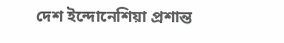দেশ ইন্দোনেশিয়া প্রশান্ত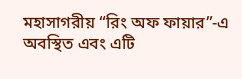মহাসাগরীয় “রিং অফ ফায়ার”-এ অবস্থিত এবং এটি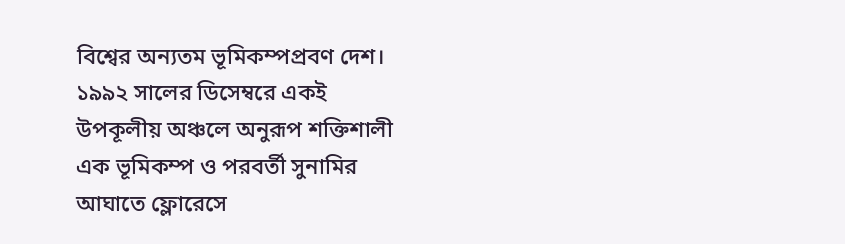বিশ্বের অন্যতম ভূমিকম্পপ্রবণ দেশ। ১৯৯২ সালের ডিসেম্বরে একই উপকূলীয় অঞ্চলে অনুরূপ শক্তিশালী এক ভূমিকম্প ও পরবর্তী সুনামির আঘাতে ফ্লোরেসে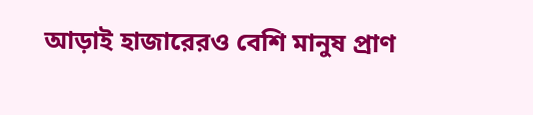আড়াই হাজারেরও বেশি মানুষ প্রাণ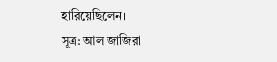হারিয়েছিলেন।
সূত্র: আল জাজিরা